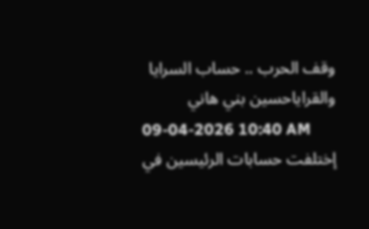وقف الحرب .. حساب السرايا والقراياحسين بني هاني
09-04-2026 10:40 AM
إختلفت حسابات الرئيسين في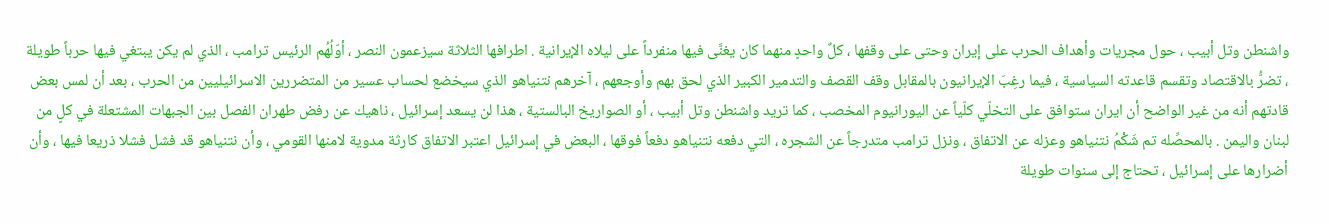واشنطن وتل أبيب ، حول مجريات وأهداف الحرب على إيران وحتى على وقفها ، كلٌ واحدٍ منهما كان يغنَّى فيها منفرداً على ليلاه الإيرانية . اطرافها الثلاثة سيزعمون النصر ، أوّلُهُم الرئيس ترامب ، الذي لم يكن يبتغي فيها حرباً طويلة ، تضرُّ بالاقتصاد وتقسم قاعدته السياسية ، فيما رغِبَ الإيرانيون بالمقابل وقف القصف والتدمير الكبير الذي لحق بهم وأوجعهم ، آخرهم نتنياهو الذي سيخضع لحساب عسير من المتضررين الاسرائيليين من الحرب ، بعد أن لمس بعض قادتهم أنه من غير الواضح أن ايران ستوافق على التخلّي كلّياً عن اليورانيوم المخصب ، كما تريد واشنطن وتل أبيب ، أو الصواريخ البالستية ، هذا لن يسعد إسرائيل ، ناهيك عن رفض طهران الفصل بين الجبهات المشتعلة في كلٍ من لبنان واليمن . بالمحصِّله تم شَكْمُ نتنياهو وعزله عن الاتفاق ، ونزل ترامب متدرجاً عن الشجره ، التي دفعه نتنياهو دفعاً فوقها ، البعض في إسرائيل اعتبر الاتفاق كارثة مدوية لامنها القومي ، وأن نتنياهو قد فشل فشلا ذريعا فيها ، وأن أضرارها على إسرائيل ، تحتاج إلى سنوات طويلة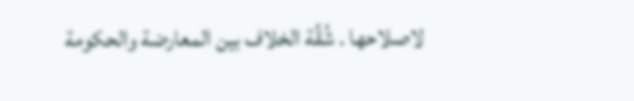لاصلاحها . شُقَّة الخلاف بين المعارضة والحكومة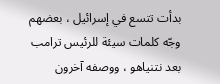بدأت تتسع في إسرائيل ، بعضهم وجّه كلمات سيئة للرئيس ترامب بعد نتنياهو ، ووصفه آخرون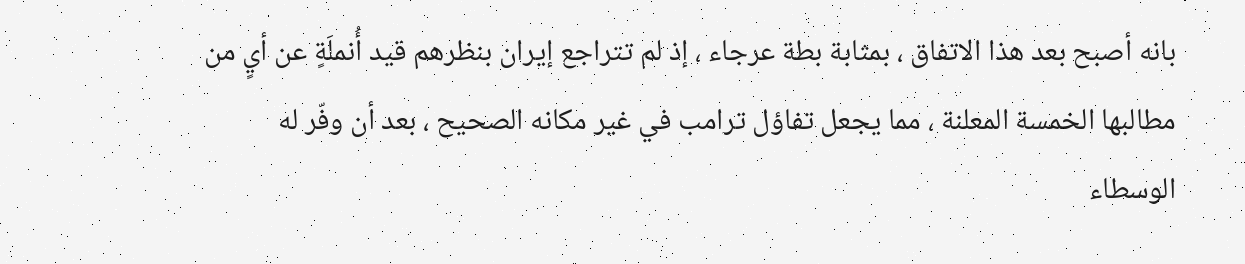بانه أصبح بعد هذا الاتفاق ، بمثابة بطة عرجاء ، إذ لم تتراجع إيران بنظرهم قيد أُنملَةٍ عن أيٍ من مطالبها الخمسة المعلنة ، مما يجعل تفاؤل ترامب في غير مكانه الصحيح ، بعد أن وفّر له الوسطاء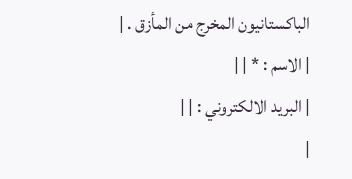الباكستانيون المخرج من المأزق . |
| الاسم : * | |
| البريد الالكتروني : | |
|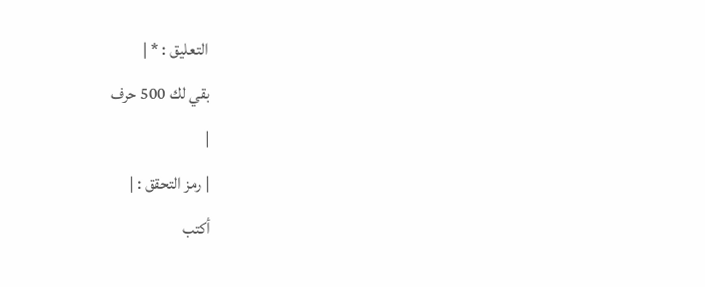التعليق : * |
بقي لك 500 حرف
|
| رمز التحقق : |
أكتب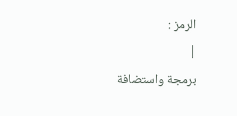الرمز :
|
برمجة واستضافة